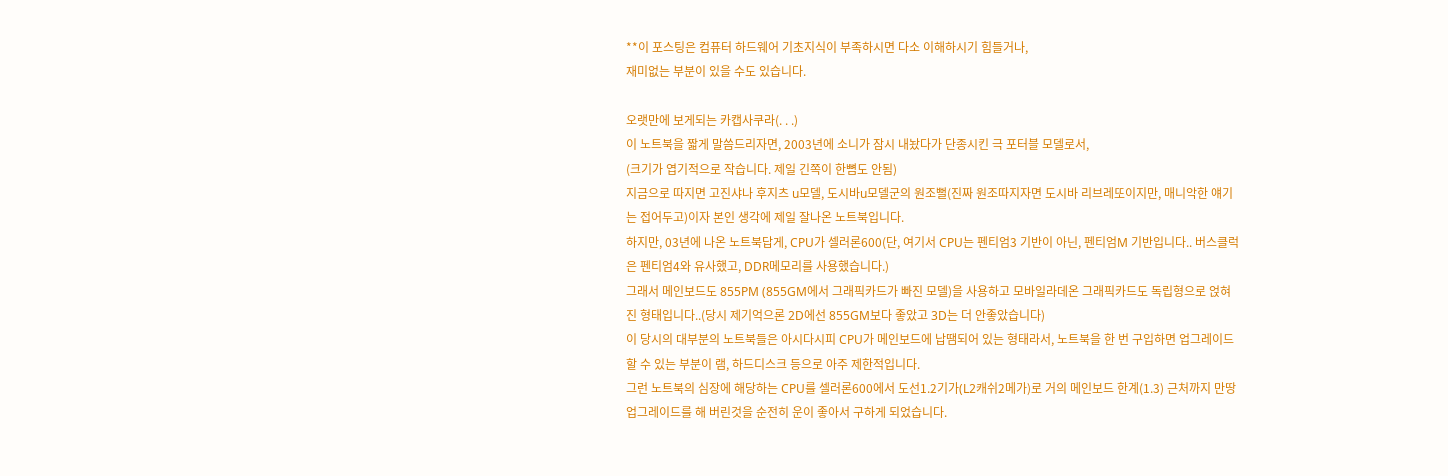**이 포스팅은 컴퓨터 하드웨어 기초지식이 부족하시면 다소 이해하시기 힘들거나,
재미없는 부분이 있을 수도 있습니다.

오랫만에 보게되는 카캡사쿠라(. . .)
이 노트북을 짧게 말씀드리자면, 2003년에 소니가 잠시 내놨다가 단종시킨 극 포터블 모델로서,
(크기가 엽기적으로 작습니다. 제일 긴쪽이 한뼘도 안됨)
지금으로 따지면 고진샤나 후지츠 u모델, 도시바u모델군의 원조뻘(진짜 원조따지자면 도시바 리브레또이지만, 매니악한 얘기는 접어두고)이자 본인 생각에 제일 잘나온 노트북입니다.
하지만, 03년에 나온 노트북답게, CPU가 셀러론600(단, 여기서 CPU는 펜티엄3 기반이 아닌, 펜티엄M 기반입니다.. 버스클럭은 펜티엄4와 유사했고, DDR메모리를 사용했습니다.)
그래서 메인보드도 855PM (855GM에서 그래픽카드가 빠진 모델)을 사용하고 모바일라데온 그래픽카드도 독립형으로 얹혀진 형태입니다..(당시 제기억으론 2D에선 855GM보다 좋았고 3D는 더 안좋았습니다)
이 당시의 대부분의 노트북들은 아시다시피 CPU가 메인보드에 납땜되어 있는 형태라서, 노트북을 한 번 구입하면 업그레이드 할 수 있는 부분이 램, 하드디스크 등으로 아주 제한적입니다.
그런 노트북의 심장에 해당하는 CPU를 셀러론600에서 도선1.2기가(L2캐쉬2메가)로 거의 메인보드 한계(1.3) 근처까지 만땅업그레이드를 해 버린것을 순전히 운이 좋아서 구하게 되었습니다.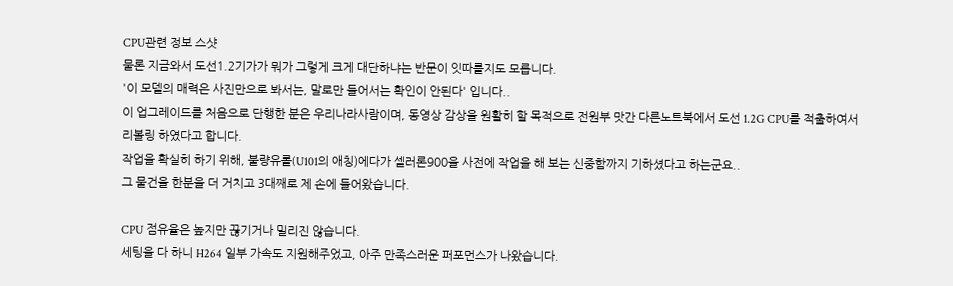CPU관련 정보 스샷
물론 지금와서 도선1.2기가가 뭐가 그렇게 크게 대단하냐는 반문이 잇따를지도 모릅니다.
'이 모델의 매력은 사진만으로 봐서는, 말로만 들어서는 확인이 안된다' 입니다..
이 업그레이드를 처음으로 단행한 분은 우리나라사람이며, 동영상 감상을 원활히 할 목적으로 전원부 맛간 다른노트북에서 도선 1.2G CPU를 적출하여서 리볼링 하였다고 합니다.
작업을 확실히 하기 위해, 불량유롤(U101의 애칭)에다가 셀러론900을 사전에 작업을 해 보는 신중함까지 기하셨다고 하는군요..
그 물건을 한분을 더 거치고 3대째로 제 손에 들어왔습니다.

CPU 점유율은 높지만 끊기거나 밀리진 않습니다.
세팅을 다 하니 H264 일부 가속도 지원해주었고, 아주 만족스러운 퍼포먼스가 나왔습니다.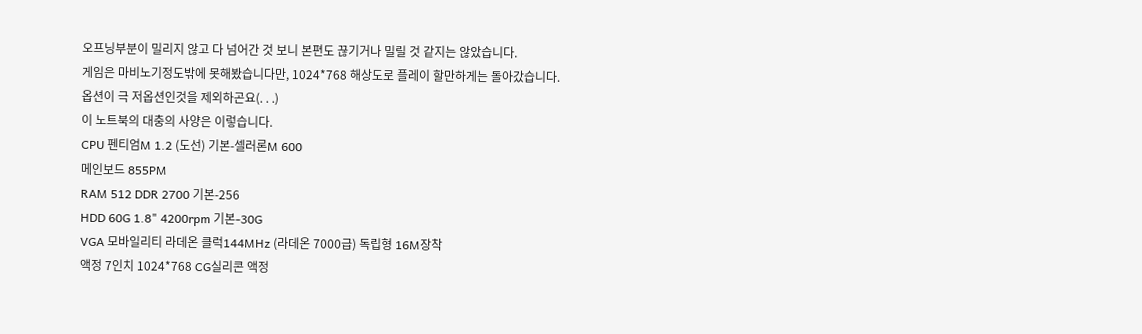오프닝부분이 밀리지 않고 다 넘어간 것 보니 본편도 끊기거나 밀릴 것 같지는 않았습니다.
게임은 마비노기정도밖에 못해봤습니다만, 1024*768 해상도로 플레이 할만하게는 돌아갔습니다.
옵션이 극 저옵션인것을 제외하곤요(. . .)
이 노트북의 대충의 사양은 이렇습니다.
CPU 펜티엄M 1.2 (도선) 기본-셀러론M 600
메인보드 855PM
RAM 512 DDR 2700 기본-256
HDD 60G 1.8" 4200rpm 기본-30G
VGA 모바일리티 라데온 클럭144MHz (라데온 7000급) 독립형 16M장착
액정 7인치 1024*768 CG실리콘 액정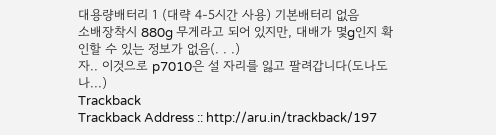대용량배터리 1 (대략 4-5시간 사용) 기본배터리 없음
소배장착시 880g 무게라고 되어 있지만, 대배가 몇g인지 확인할 수 있는 정보가 없음(. . .)
자.. 이것으로 p7010은 설 자리를 잃고 팔려갑니다(도나도나...)
Trackback
Trackback Address :: http://aru.in/trackback/197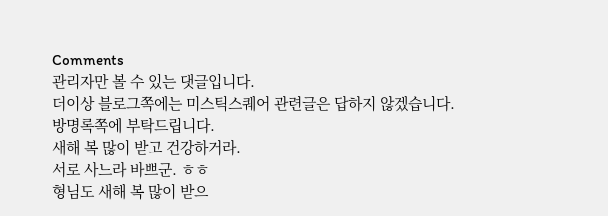Comments
관리자만 볼 수 있는 댓글입니다.
더이상 블로그쪽에는 미스틱스퀘어 관련글은 답하지 않겠습니다.
방명록쪽에 부탁드립니다.
새해 복 많이 받고 건강하거라.
서로 사느라 바쁘군. ㅎㅎ
형님도 새해 복 많이 받으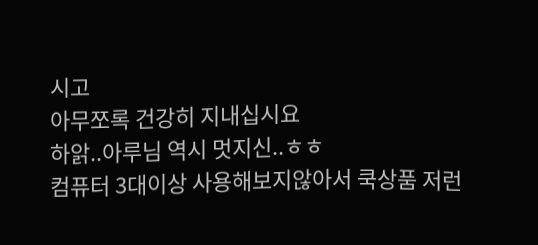시고
아무쪼록 건강히 지내십시요
하앍..아루님 역시 멋지신..ㅎㅎ
컴퓨터 3대이상 사용해보지않아서 쿡상품 저런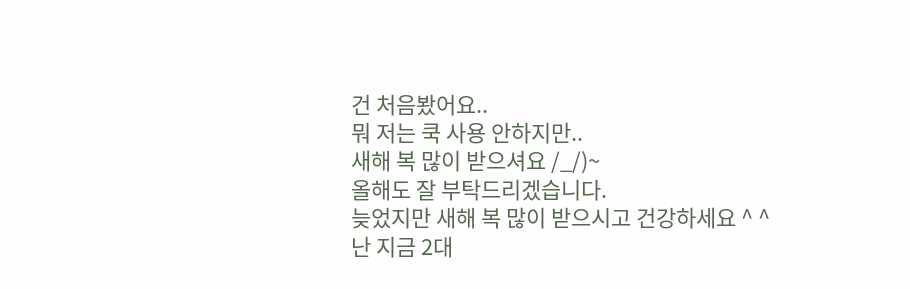건 처음봤어요..
뭐 저는 쿡 사용 안하지만..
새해 복 많이 받으셔요 /_/)~
올해도 잘 부탁드리겠습니다.
늦었지만 새해 복 많이 받으시고 건강하세요 ^ ^
난 지금 2대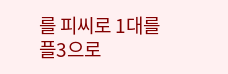를 피씨로 1대를 플3으로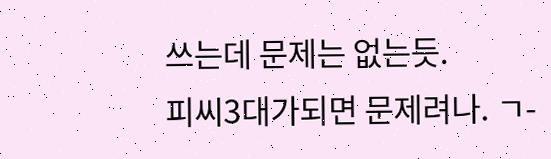쓰는데 문제는 없는듯.
피씨3대가되면 문제려나. ㄱ-